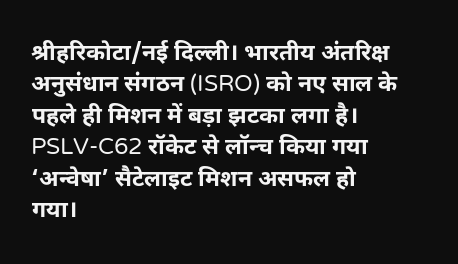श्रीहरिकोटा/नई दिल्ली। भारतीय अंतरिक्ष अनुसंधान संगठन (ISRO) को नए साल के पहले ही मिशन में बड़ा झटका लगा है। PSLV-C62 रॉकेट से लॉन्च किया गया ‘अन्वेषा’ सैटेलाइट मिशन असफल हो गया।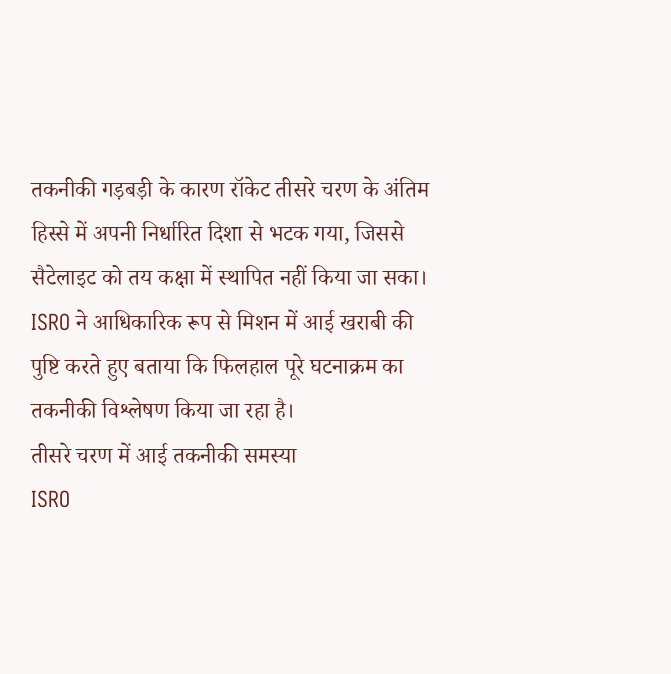तकनीकी गड़बड़ी के कारण रॉकेट तीसरे चरण के अंतिम हिस्से में अपनी निर्धारित दिशा से भटक गया, जिससे सैटेलाइट को तय कक्षा में स्थापित नहीं किया जा सका।
ISRO ने आधिकारिक रूप से मिशन में आई खराबी की पुष्टि करते हुए बताया कि फिलहाल पूरे घटनाक्रम का तकनीकी विश्लेषण किया जा रहा है।
तीसरे चरण में आई तकनीकी समस्या
ISRO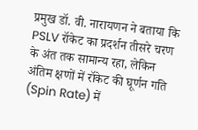प्रमुख डॉ. वी. नारायणन ने बताया कि PSLV रॉकेट का प्रदर्शन तीसरे चरण के अंत तक सामान्य रहा, लेकिन अंतिम क्षणों में रॉकेट की घूर्णन गति (Spin Rate) में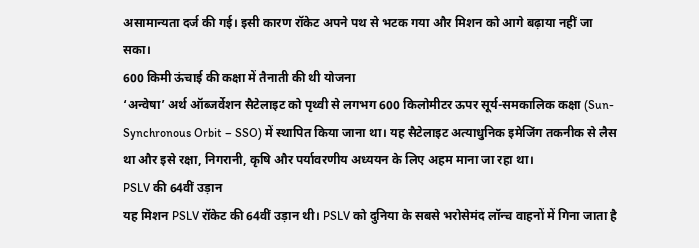असामान्यता दर्ज की गई। इसी कारण रॉकेट अपने पथ से भटक गया और मिशन को आगे बढ़ाया नहीं जा सका।
600 किमी ऊंचाई की कक्षा में तैनाती की थी योजना
‘अन्वेषा’ अर्थ ऑब्जर्वेशन सैटेलाइट को पृथ्वी से लगभग 600 किलोमीटर ऊपर सूर्य-समकालिक कक्षा (Sun-Synchronous Orbit – SSO) में स्थापित किया जाना था। यह सैटेलाइट अत्याधुनिक इमेजिंग तकनीक से लैस था और इसे रक्षा, निगरानी, कृषि और पर्यावरणीय अध्ययन के लिए अहम माना जा रहा था।
PSLV की 64वीं उड़ान
यह मिशन PSLV रॉकेट की 64वीं उड़ान थी। PSLV को दुनिया के सबसे भरोसेमंद लॉन्च वाहनों में गिना जाता है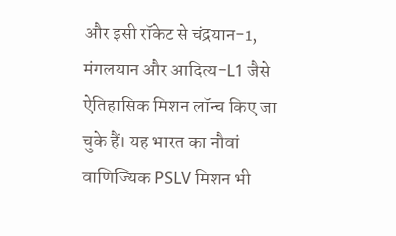और इसी रॉकेट से चंद्रयान-1, मंगलयान और आदित्य-L1 जैसे ऐतिहासिक मिशन लॉन्च किए जा चुके हैं। यह भारत का नौवां वाणिज्यिक PSLV मिशन भी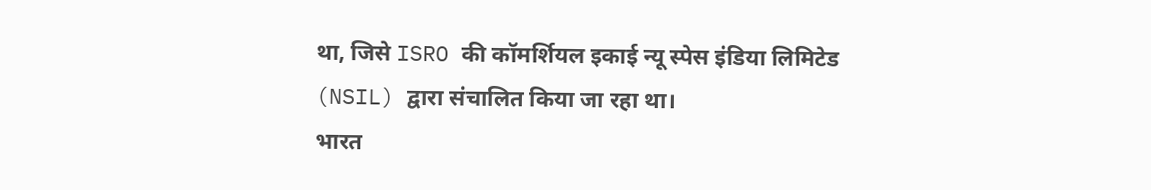था, जिसे ISRO की कॉमर्शियल इकाई न्यू स्पेस इंडिया लिमिटेड (NSIL) द्वारा संचालित किया जा रहा था।
भारत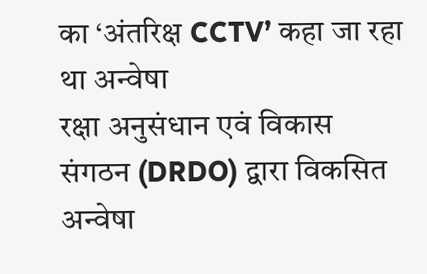का ‘अंतरिक्ष CCTV’ कहा जा रहा था अन्वेषा
रक्षा अनुसंधान एवं विकास संगठन (DRDO) द्वारा विकसित अन्वेषा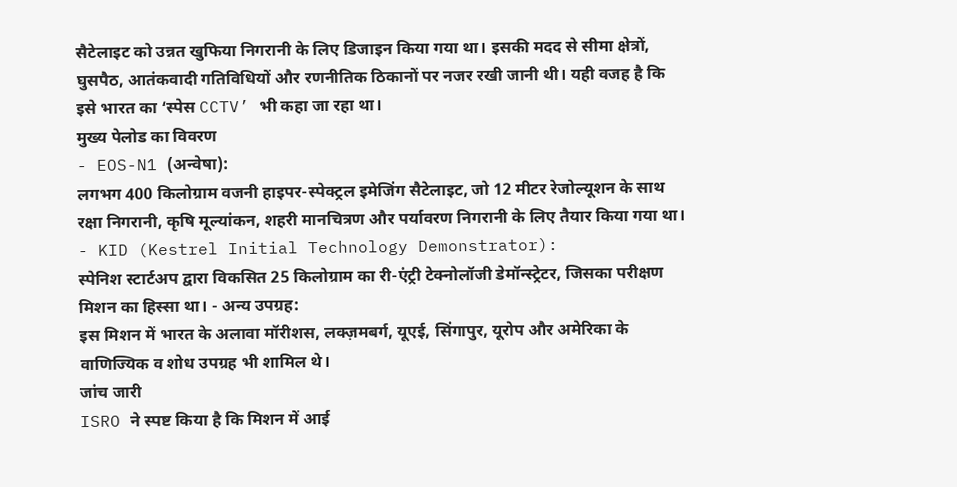सैटेलाइट को उन्नत खुफिया निगरानी के लिए डिजाइन किया गया था। इसकी मदद से सीमा क्षेत्रों, घुसपैठ, आतंकवादी गतिविधियों और रणनीतिक ठिकानों पर नजर रखी जानी थी। यही वजह है कि इसे भारत का ‘स्पेस CCTV’ भी कहा जा रहा था।
मुख्य पेलोड का विवरण
- EOS-N1 (अन्वेषा):
लगभग 400 किलोग्राम वजनी हाइपर-स्पेक्ट्रल इमेजिंग सैटेलाइट, जो 12 मीटर रेजोल्यूशन के साथ रक्षा निगरानी, कृषि मूल्यांकन, शहरी मानचित्रण और पर्यावरण निगरानी के लिए तैयार किया गया था। - KID (Kestrel Initial Technology Demonstrator):
स्पेनिश स्टार्टअप द्वारा विकसित 25 किलोग्राम का री-एंट्री टेक्नोलॉजी डेमॉन्स्ट्रेटर, जिसका परीक्षण मिशन का हिस्सा था। - अन्य उपग्रह:
इस मिशन में भारत के अलावा मॉरीशस, लक्ज़मबर्ग, यूएई, सिंगापुर, यूरोप और अमेरिका के वाणिज्यिक व शोध उपग्रह भी शामिल थे।
जांच जारी
ISRO ने स्पष्ट किया है कि मिशन में आई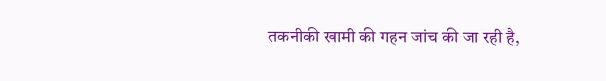तकनीकी खामी की गहन जांच की जा रही है,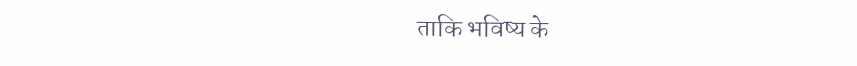ताकि भविष्य के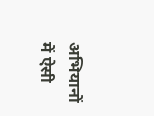अभियानों में ऐसी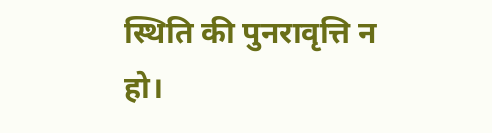स्थिति की पुनरावृत्ति न हो।